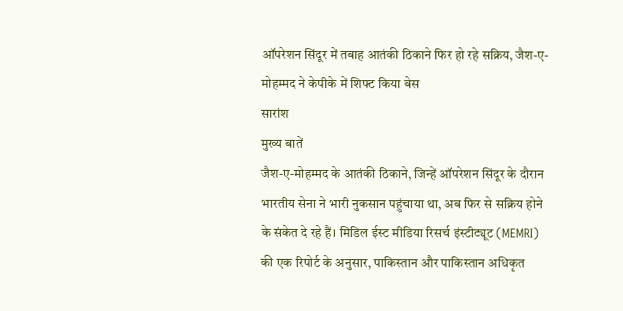ऑपरेशन सिंदूर में तबाह आतंकी ठिकाने फिर हो रहे सक्रिय, जैश-ए-मोहम्मद ने केपीके में शिफ्ट किया बेस
सारांश
मुख्य बातें
जैश-ए-मोहम्मद के आतंकी ठिकाने, जिन्हें ऑपरेशन सिंदूर के दौरान भारतीय सेना ने भारी नुकसान पहुंचाया था, अब फिर से सक्रिय होने के संकेत दे रहे हैं। मिडिल ईस्ट मीडिया रिसर्च इंस्टीट्यूट (MEMRI) की एक रिपोर्ट के अनुसार, पाकिस्तान और पाकिस्तान अधिकृत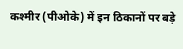कश्मीर (पीओके) में इन ठिकानों पर बड़े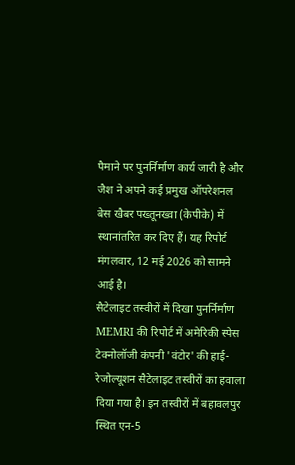पैमाने पर पुनर्निर्माण कार्य जारी है और जैश ने अपने कई प्रमुख ऑपरेशनल बेस खैबर पख्तूनख्वा (केपीके) में स्थानांतरित कर दिए हैं। यह रिपोर्ट मंगलवार, 12 मई 2026 को सामने आई है।
सैटेलाइट तस्वीरों में दिखा पुनर्निर्माण
MEMRI की रिपोर्ट में अमेरिकी स्पेस टेक्नोलॉजी कंपनी 'वंटोर' की हाई-रेजोल्यूशन सैटेलाइट तस्वीरों का हवाला दिया गया है। इन तस्वीरों में बहावलपुर स्थित एन-5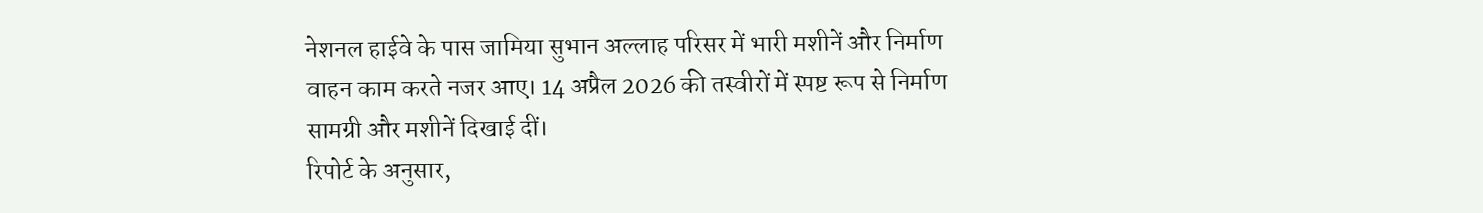नेशनल हाईवे के पास जामिया सुभान अल्लाह परिसर में भारी मशीनें और निर्माण वाहन काम करते नजर आए। 14 अप्रैल 2026 की तस्वीरों में स्पष्ट रूप से निर्माण सामग्री और मशीनें दिखाई दीं।
रिपोर्ट के अनुसार,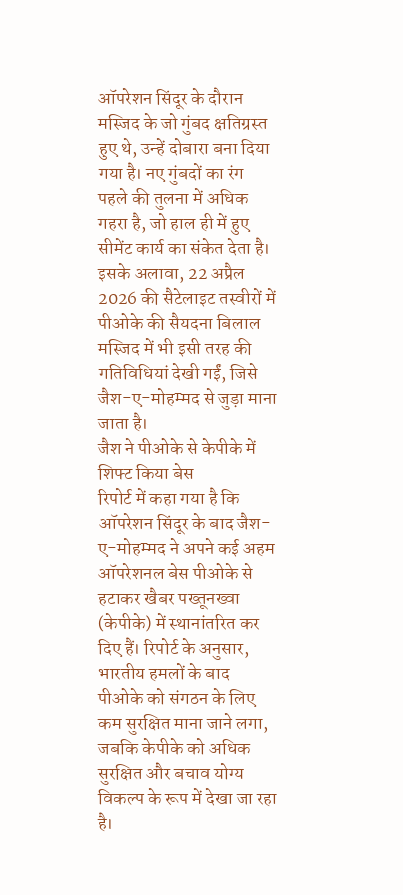ऑपरेशन सिंदूर के दौरान मस्जिद के जो गुंबद क्षतिग्रस्त हुए थे, उन्हें दोबारा बना दिया गया है। नए गुंबदों का रंग पहले की तुलना में अधिक गहरा है, जो हाल ही में हुए सीमेंट कार्य का संकेत देता है। इसके अलावा, 22 अप्रैल 2026 की सैटेलाइट तस्वीरों में पीओके की सैयदना बिलाल मस्जिद में भी इसी तरह की गतिविधियां देखी गईं, जिसे जैश-ए-मोहम्मद से जुड़ा माना जाता है।
जैश ने पीओके से केपीके में शिफ्ट किया बेस
रिपोर्ट में कहा गया है कि ऑपरेशन सिंदूर के बाद जैश-ए-मोहम्मद ने अपने कई अहम ऑपरेशनल बेस पीओके से हटाकर खैबर पख्तूनख्वा (केपीके) में स्थानांतरित कर दिए हैं। रिपोर्ट के अनुसार, भारतीय हमलों के बाद पीओके को संगठन के लिए कम सुरक्षित माना जाने लगा, जबकि केपीके को अधिक सुरक्षित और बचाव योग्य विकल्प के रूप में देखा जा रहा है।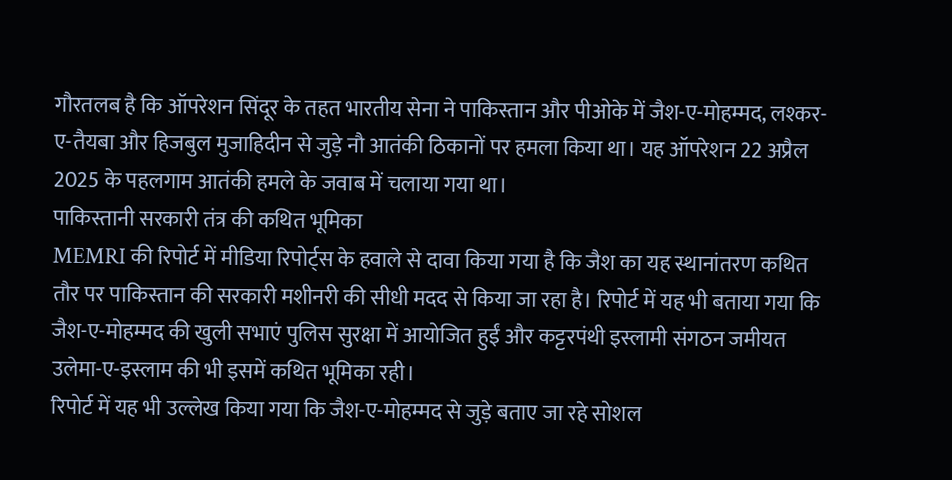गौरतलब है कि ऑपरेशन सिंदूर के तहत भारतीय सेना ने पाकिस्तान और पीओके में जैश-ए-मोहम्मद, लश्कर-ए-तैयबा और हिजबुल मुजाहिदीन से जुड़े नौ आतंकी ठिकानों पर हमला किया था। यह ऑपरेशन 22 अप्रैल 2025 के पहलगाम आतंकी हमले के जवाब में चलाया गया था।
पाकिस्तानी सरकारी तंत्र की कथित भूमिका
MEMRI की रिपोर्ट में मीडिया रिपोर्ट्स के हवाले से दावा किया गया है कि जैश का यह स्थानांतरण कथित तौर पर पाकिस्तान की सरकारी मशीनरी की सीधी मदद से किया जा रहा है। रिपोर्ट में यह भी बताया गया कि जैश-ए-मोहम्मद की खुली सभाएं पुलिस सुरक्षा में आयोजित हुईं और कट्टरपंथी इस्लामी संगठन जमीयत उलेमा-ए-इस्लाम की भी इसमें कथित भूमिका रही।
रिपोर्ट में यह भी उल्लेख किया गया कि जैश-ए-मोहम्मद से जुड़े बताए जा रहे सोशल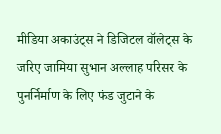मीडिया अकाउंट्स ने डिजिटल वॉलेट्स के जरिए जामिया सुभान अल्लाह परिसर के पुनर्निर्माण के लिए फंड जुटाने के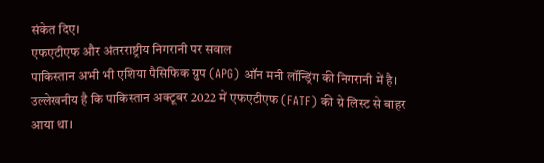संकेत दिए।
एफएटीएफ और अंतरराष्ट्रीय निगरानी पर सवाल
पाकिस्तान अभी भी एशिया पैसिफिक ग्रुप (APG) ऑन मनी लॉन्ड्रिंग की निगरानी में है। उल्लेखनीय है कि पाकिस्तान अक्टूबर 2022 में एफएटीएफ (FATF) की ग्रे लिस्ट से बाहर आया था।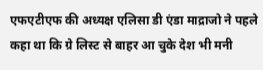एफएटीएफ की अध्यक्ष एलिसा डी एंडा माद्राजो ने पहले कहा था कि ग्रे लिस्ट से बाहर आ चुके देश भी मनी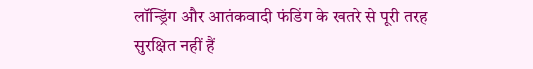लॉन्ड्रिंग और आतंकवादी फंडिंग के खतरे से पूरी तरह सुरक्षित नहीं हैं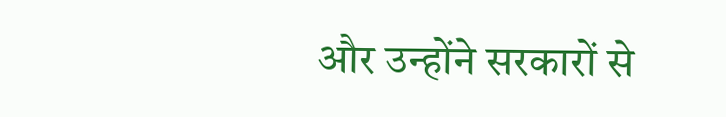और उन्होंने सरकारों से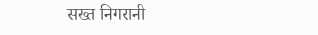सख्त निगरानी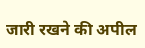जारी रखने की अपील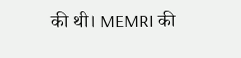की थी। MEMRI की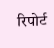रिपोर्ट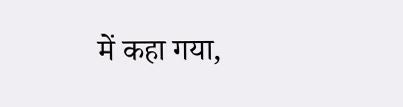में कहा गया,